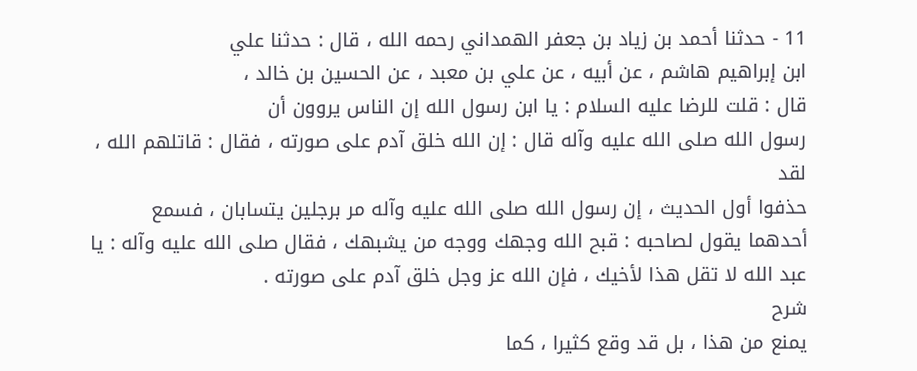11 - حدثنا أحمد بن زياد بن جعفر الهمداني رحمه الله ، قال : حدثنا علي
ابن إبراهيم هاشم ، عن أبيه ، عن علي بن معبد ، عن الحسين بن خالد ،
قال : قلت للرضا عليه السلام : يا ابن رسول الله إن الناس يروون أن
رسول الله صلى الله عليه وآله قال : إن الله خلق آدم على صورته ، فقال : قاتلهم الله ، لقد
حذفوا أول الحديث ، إن رسول الله صلى الله عليه وآله مر برجلين يتسابان ، فسمع
أحدهما يقول لصاحبه : قبح الله وجهك ووجه من يشبهك ، فقال صلى الله عليه وآله : يا
عبد الله لا تقل هذا لأخيك ، فإن الله عز وجل خلق آدم على صورته .
شرح
يمنع من هذا ، بل قد وقع كثيرا ، كما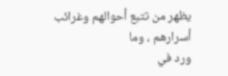يظهر من تتبع أحوالهم وغرائب أسرارهم ، وما
ورد في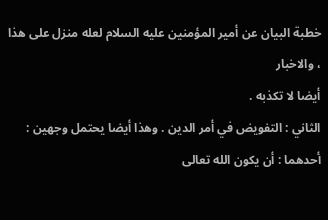خطبة البيان عن أمير المؤمنين عليه السلام لعله منزل على هذا ، والاخبار
أيضا لا تكذبه .
الثاني : التفويض في أمر الدين . وهذا أيضا يحتمل وجهين :
أحدهما : أن يكون الله تعالى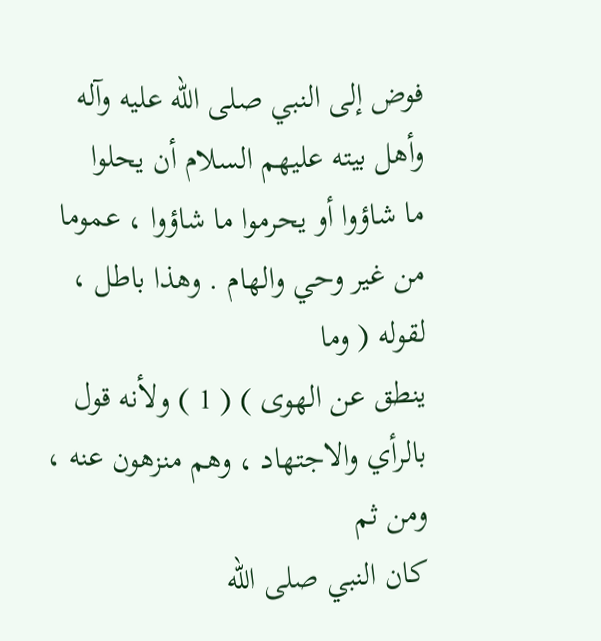فوض إلى النبي صلى الله عليه وآله وأهل بيته عليهم السلام أن يحلوا
ما شاؤوا أو يحرموا ما شاؤوا ، عموما من غير وحي والهام . وهذا باطل ، لقوله ( وما
ينطق عن الهوى ) ( 1 ) ولأنه قول بالرأي والاجتهاد ، وهم منزهون عنه ، ومن ثم
كان النبي صلى الله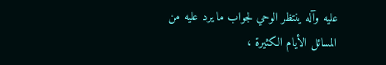عليه وآله ينتظر الوحي لجواب ما يرد عليه من المسائل الأيام الكثيرة ،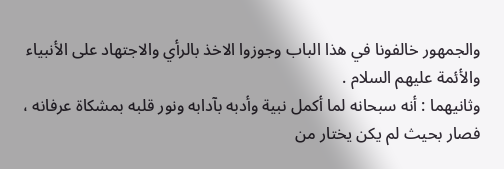والجمهور خالفونا في هذا الباب وجوزوا الاخذ بالرأي والاجتهاد على الأنبياء
والأئمة عليهم السلام .
وثانيهما : أنه سبحانه لما أكمل نبية وأدبه بآدابه ونور قلبه بمشكاة عرفانه ،
فصار بحيث لم يكن يختار من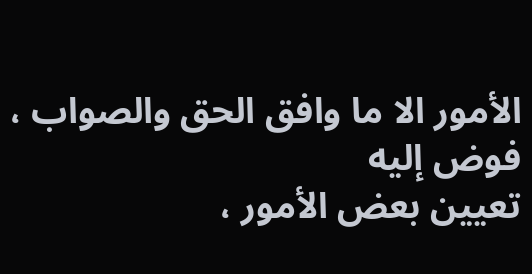الأمور الا ما وافق الحق والصواب ، فوض إليه
تعيين بعض الأمور ،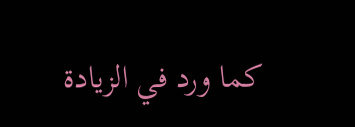كما ورد في الزيادة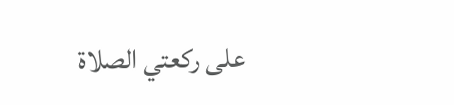على ركعتي الصلاة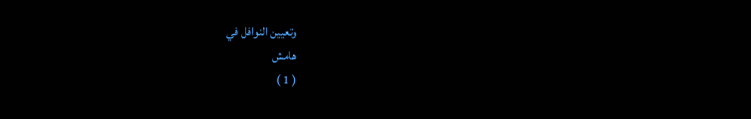وتعيين النوافل في
هامش
( 1 )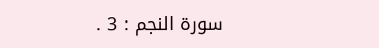سورة النجم : 3 .